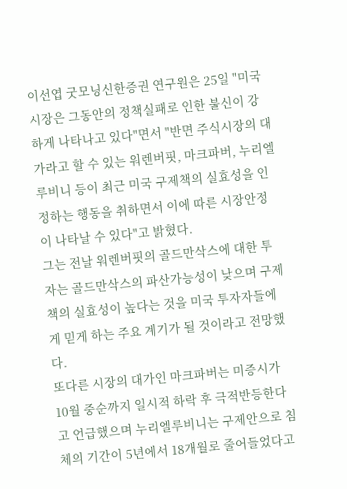이선엽 굿모닝신한증권 연구원은 25일 "미국 시장은 그동안의 정책실패로 인한 불신이 강하게 나타나고 있다"면서 "반면 주식시장의 대가라고 할 수 있는 워렌버핏, 마크파버, 누리엘루비니 등이 최근 미국 구제책의 실효성을 인정하는 행동을 취하면서 이에 따른 시장안정이 나타날 수 있다"고 밝혔다.
그는 전날 워렌버핏의 골드만삭스에 대한 투자는 골드만삭스의 파산가능성이 낮으며 구제책의 실효성이 높다는 것을 미국 투자자들에게 믿게 하는 주요 계기가 될 것이라고 전망했다.
또다른 시장의 대가인 마크파버는 미증시가 10월 중순까지 일시적 하락 후 극적반등한다고 언급했으며 누리엘루비니는 구제안으로 침체의 기간이 5년에서 18개월로 줄어들었다고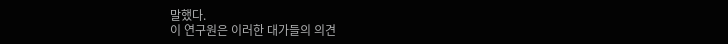말했다.
이 연구원은 이러한 대가들의 의견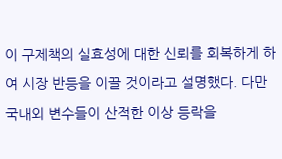이 구제책의 실효성에 대한 신뢰를 회복하게 하여 시장 반등을 이끌 것이라고 설명했다. 다만 국내외 변수들이 산적한 이상 등락을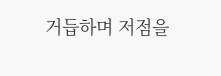거듭하며 저점을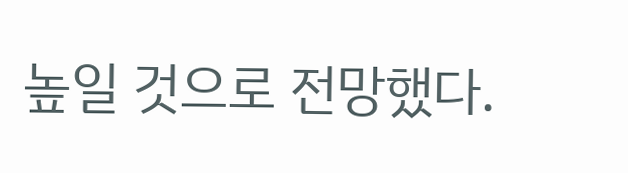높일 것으로 전망했다.